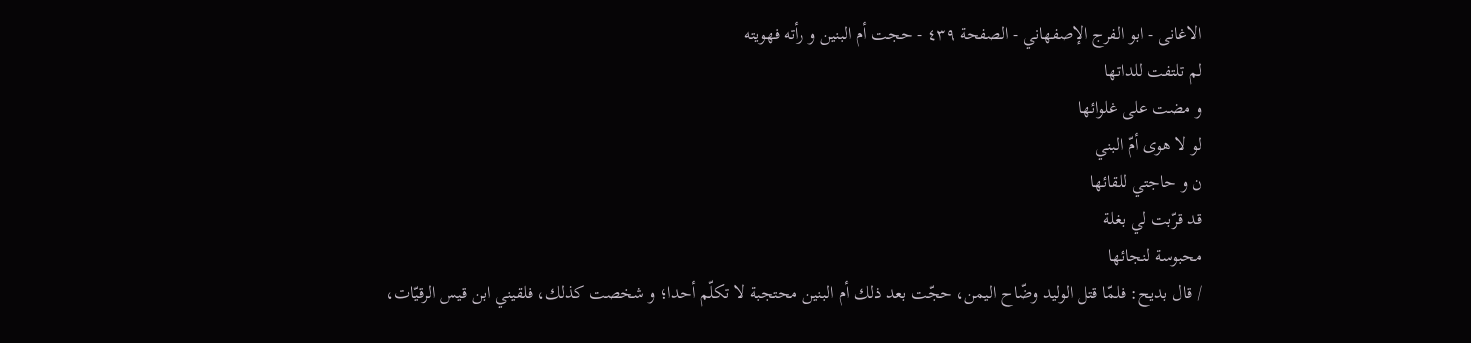الاغانی - ابو الفرج الإصفهاني - الصفحة ٤٣٩ - حجت أم البنين و رأته فهويته
لم تلتفت للداتها
و مضت على غلوائها
لو لا هوى أمّ البني
ن و حاجتي للقائها
قد قرّبت لي بغلة
محبوسة لنجائها
/ قال بديح: فلمّا قتل الوليد وضّاح اليمن، حجّت بعد ذلك أم البنين محتجبة لا تكلّم أحدا؛ و شخصت كذلك، فلقيني ابن قيس الرقيّات،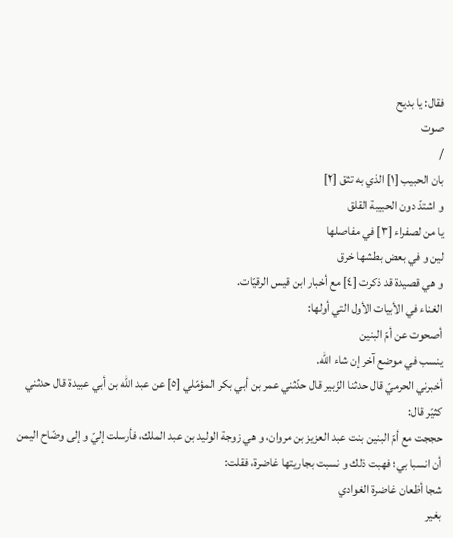فقال: يا بديح
صوت
/
بان الحبيب [١] الذي به تثق [٢]
و اشتدّ دون الحبيبة القلق
يا من لصفراء [٣] في مفاصلها
لين و في بعض بطشها خرق
و هي قصيدة قد ذكرت [٤] مع أخبار ابن قيس الرقيّات.
الغناء في الأبيات الأول التي أولها:
أصحوت عن أمّ البنين
ينسب في موضع آخر إن شاء اللّه.
أخبرني الحرميّ قال حدثنا الزّبير قال حدّثني عمر بن أبي بكر المؤمّلي [٥] عن عبد اللّه بن أبي عبيدة قال حدثني كثيّر قال:
حججت مع أمّ البنين بنت عبد العزيز بن مروان، و هي زوجة الوليد بن عبد الملك، فأرسلت إليّ و إلى وضّاح اليمن أن انسبا بي؛ فهبت ذلك و نسبت بجاريتها غاضرة، فقلت:
شجا أظعان غاضرة الغوادي
بغير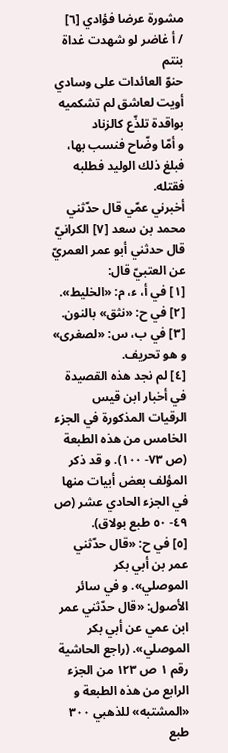مشورة عرضا فؤادي [٦]
/ أ غاضر لو شهدت غداة بنتم
حنوّ العائدات على وسادي
أويت لعاشق لم تشكميه
بواقدة تلذّع كالزناد
و أمّا وضّاح فنسب بها، فبلغ ذلك الوليد فطلبه فقتله.
أخبرني عمّي قال حدّثني محمد بن سعد [٧] الكرانيّ قال حدثني أبو عمر العمريّ عن العتبيّ قال:
[١] في أ، ء، م: «الخليط».
[٢] في ح: «نثق» بالنون.
[٣] في ب، س: «لصغرى» و هو تحريف.
[٤] لم نجد هذه القصيدة في أخبار ابن قيس الرقيات المذكورة في الجزء الخامس من هذه الطبعة (ص ٧٣- ١٠٠). و قد ذكر المؤلف بعض أبيات منها في الجزء الحادي عشر (ص ٤٩- ٥٠ طبع بولاق).
[٥] في ح: «قال حدّثني عمر بن أبي بكر الموصلي». و في سائر الأصول: «قال حدّثني عمر ابن عمي عن أبي بكر الموصلي». (راجع الحاشية رقم ١ ص ١٢٣ من الجزء الرابع من هذه الطبعة و «المشتبه» للذهبي ٣٠٠ طبع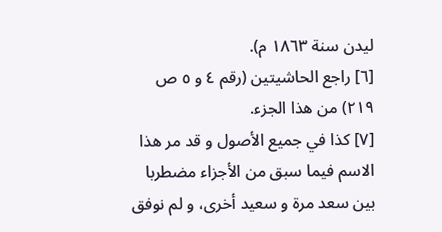ليدن سنة ١٨٦٣ م).
[٦] راجع الحاشيتين (رقم ٤ و ٥ ص ٢١٩) من هذا الجزء.
[٧] كذا في جميع الأصول و قد مر هذا الاسم فيما سبق من الأجزاء مضطربا بين سعد مرة و سعيد أخرى، و لم نوفق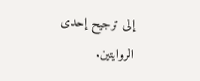إلى ترجيح إحدى الروايتين.